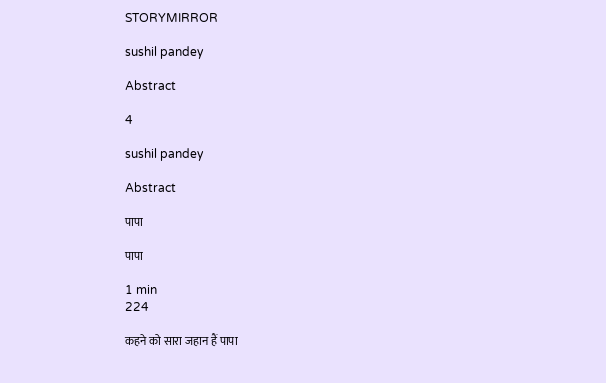STORYMIRROR

sushil pandey

Abstract

4

sushil pandey

Abstract

पापा

पापा

1 min
224

कहने को सारा जहान हैं पापा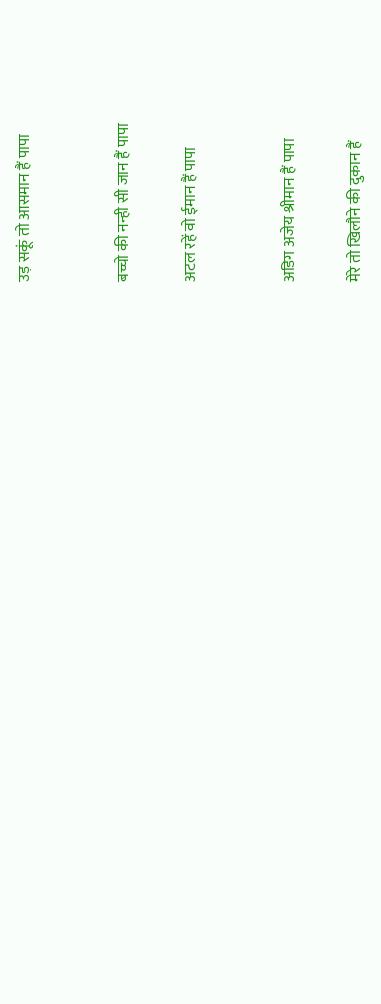उड़ सकूं तो आसमान हैं पापा


बच्चो की नन्ही सी जान हैं पापा

अटल रहें वो ईमान हैं पापा


अडिग अजेय श्रीमान हैं पापा

मेरे तो खिलौने की दुकान हैं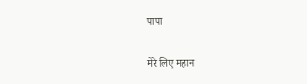पापा


मेरे लिए महान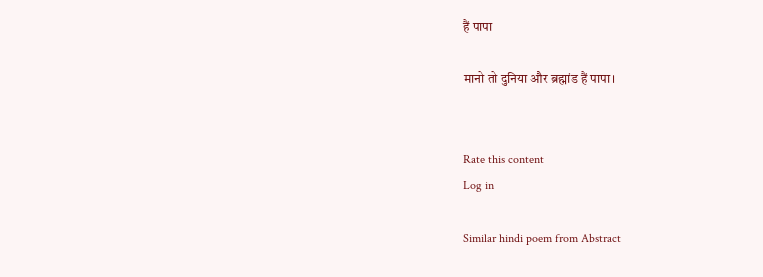हैं पापा

मानो तो दुनिया और ब्रह्मांड हैं पापा।


Rate this content
Log in

Similar hindi poem from Abstract